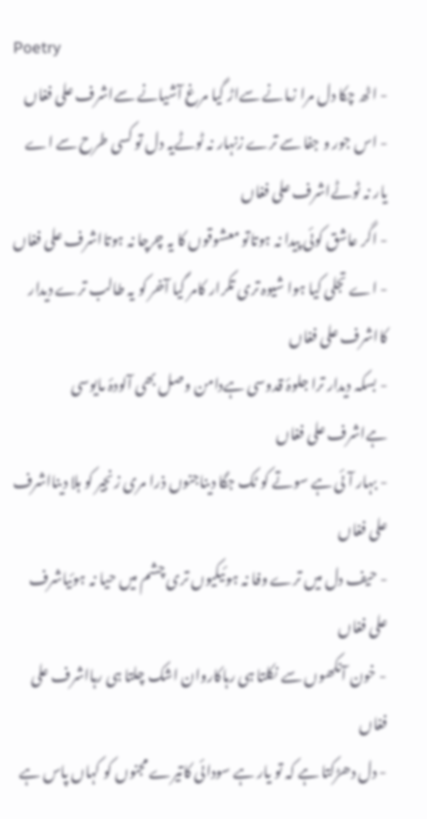Poetry
- اٹھ چکا دل مرا زمانے سےاڑ گیا مرغ آشیانے سےاشرف علی فغاں
- اس جور و جفا سے ترے زنہار نہ ٹوٹےیہ دل تو کسی طرح سے اے یار نہ ٹوٹےاشرف علی فغاں
- اگر عاشق کوئی پیدا نہ ہوتاتو معشوقوں کا یہ چرچا نہ ہوتااشرف علی فغاں
- اے تجلی کیا ہوا شیوہ تری تکرار کامر گیا آخر کو یہ طالب ترے دیدار کااشرف علی فغاں
- بسکہ دیدار ترا جلوۂ قدوسی ہےدامن وصل بھی آلودۂ مایوسی ہےاشرف علی فغاں
- بہار آئی ہے سوتے کو ٹک جگا دیناجنوں ذرا مری زنجیر کو ہلا دینااشرف علی فغاں
- حیف دل میں ترے وفا نہ ہوئیکیوں تری چشم میں حیا نہ ہوئیاشرف علی فغاں
- خون آنکھوں سے نکلتا ہی رہاکاروان اشک چلتا ہی رہااشرف علی فغاں
- دل دھڑکتا ہے کہ تو یار ہے سودائی کاتیرے مجنوں کو کہاں پاس ہے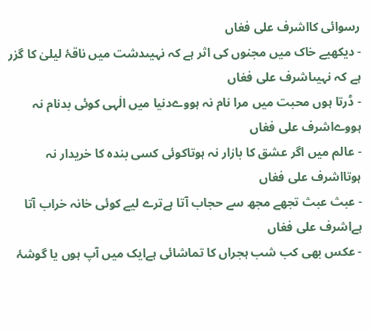رسوائی کااشرف علی فغاں
- دیکھیے خاک میں مجنوں کی اثر ہے کہ نہیںدشت میں ناقۂ لیلیٰ کا گزر ہے کہ نہیںاشرف علی فغاں
- ڈرتا ہوں محبت میں مرا نام نہ ہووےدنیا میں الٰہی کوئی بدنام نہ ہووےاشرف علی فغاں
- عالم میں اگر عشق کا بازار نہ ہوتاکوئی کسی بندہ کا خریدار نہ ہوتااشرف علی فغاں
- عبث عبث تجھے مجھ سے حجاب آتا ہےترے لیے کوئی خانہ خراب آتا ہےاشرف علی فغاں
- عکس بھی کب شب ہجراں کا تماشائی ہےایک میں آپ ہوں یا گوشۂ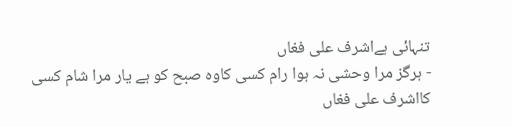تنہائی ہےاشرف علی فغاں
- ہرگز مرا وحشی نہ ہوا رام کسی کاوہ صبح کو ہے یار مرا شام کسی کااشرف علی فغاں